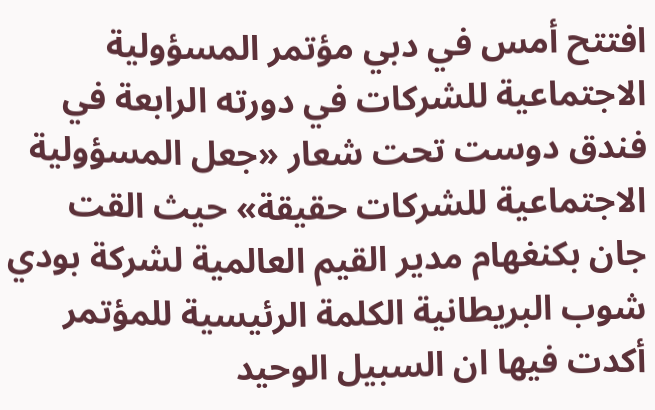افتتح أمس في دبي مؤتمر المسؤولية الاجتماعية للشركات في دورته الرابعة في فندق دوست تحت شعار «جعل المسؤولية الاجتماعية للشركات حقيقة» حيث القت جان بكنغهام مدير القيم العالمية لشركة بودي شوب البريطانية الكلمة الرئيسية للمؤتمر أكدت فيها ان السبيل الوحيد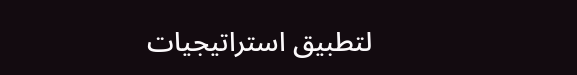لتطبيق استراتيجيات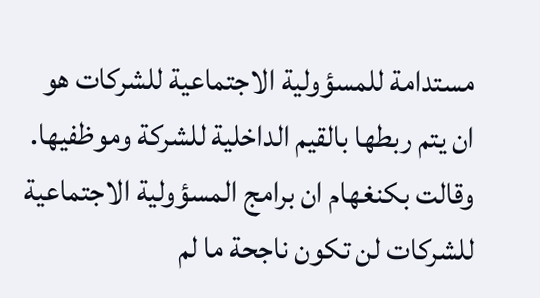مستدامة للمسؤولية الاجتماعية للشركات هو ان يتم ربطها بالقيم الداخلية للشركة وموظفيها.
وقالت بكنغهام ان برامج المسؤولية الاجتماعية للشركات لن تكون ناجحة ما لم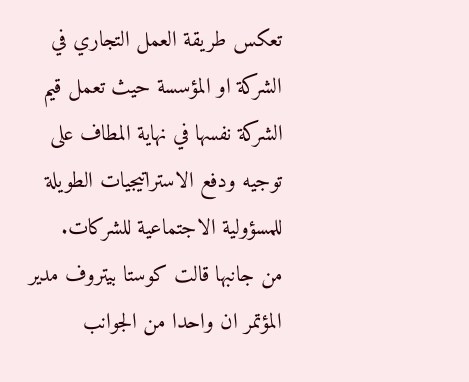تعكس طريقة العمل التجاري في الشركة او المؤسسة حيث تعمل قيم الشركة نفسها في نهاية المطاف على توجيه ودفع الاستراتيجيات الطويلة للمسؤولية الاجتماعية للشركات.
من جانبها قالت كوستا بيتروف مدير المؤتمر ان واحدا من الجوانب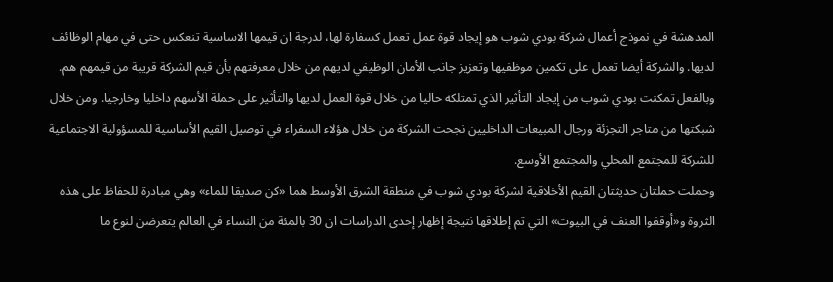المدهشة في نموذج أعمال شركة بودي شوب هو إيجاد قوة عمل تعمل كسفارة لها، لدرجة ان قيمها الاساسية تنعكس حتى في مهام الوظائف لديها. والشركة أيضا تعمل على تكمين موظفيها وتعزيز جانب الأمان الوظيفي لديهم من خلال معرفتهم بأن قيم الشركة قريبة من قيمهم هم.
وبالفعل تمكنت بودي شوب من إيجاد التأثير الذي تمتلكه حاليا من خلال قوة العمل لديها والتأثير على حملة الأسهم داخليا وخارجيا. ومن خلال شبكتها من متاجر التجزئة ورجال المبيعات الداخليين نجحت الشركة من خلال هؤلاء السفراء في توصيل القيم الأساسية للمسؤولية الاجتماعية للشركة للمجتمع المحلي والمجتمع الأوسع.
وحملت حملتان حديثتان القيم الأخلاقية لشركة بودي شوب في منطقة الشرق الأوسط هما «كن صديقا للماء» وهي مبادرة للحفاظ على هذه الثروة و«أوقفوا العنف في البيوت» التي تم إطلاقها نتيجة إظهار إحدى الدراسات ان 30 بالمئة من النساء في العالم يتعرضن لنوع ما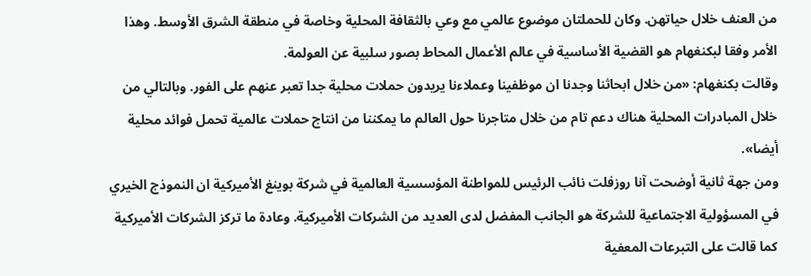من العنف خلال حياتهن. وكان للحملتان موضوع عالمي مع وعي بالثقافة المحلية وخاصة في منطقة الشرق الأوسط. وهذا الأمر وفقا لبكنغهام هو القضية الأساسية في عالم الأعمال المحاط بصور سلبية عن العولمة.
وقالت بكنغهام: «من خلال ابحاثنا وجدنا ان موظفينا وعملاءنا يريدون حملات محلية جدا تعبر عنهم على الفور. وبالتالي من خلال المبادرات المحلية هناك دعم تام من خلال متاجرنا حول العالم ما يمكننا من انتاج حملات عالمية تحمل فوائد محلية أيضا».
ومن جهة ثانية أوضحت آنا روزفلت نائب الرئيس للمواطنة المؤسسية العالمية في شركة بوينغ الأميركية ان النموذج الخيري في المسؤولية الاجتماعية للشركة هو الجانب المفضل لدى العديد من الشركات الأميركية. وعادة ما تركز الشركات الأميركية كما قالت على التبرعات المعفية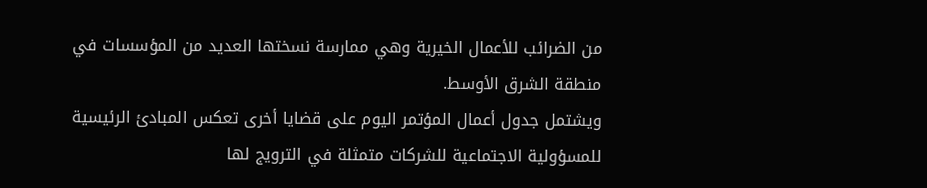من الضرائب للأعمال الخيرية وهي ممارسة نسختها العديد من المؤسسات في منطقة الشرق الأوسط.
ويشتمل جدول أعمال المؤتمر اليوم على قضايا أخرى تعكس المبادئ الرئيسية للمسؤولية الاجتماعية للشركات متمثلة في الترويج لها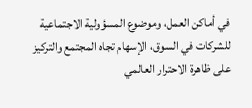في أماكن العمل، وموضوع المسؤولية الاجتماعية للشركات في السوق، الإسهام تجاه المجتمع والتركيز على ظاهرة الاحترار العالمي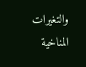والتغيرات المناخية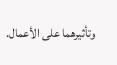وتأثيرهما على الأعمال.